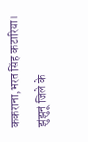ककराना,भरत सिंह कटारिया। झुंझुनूं जिले के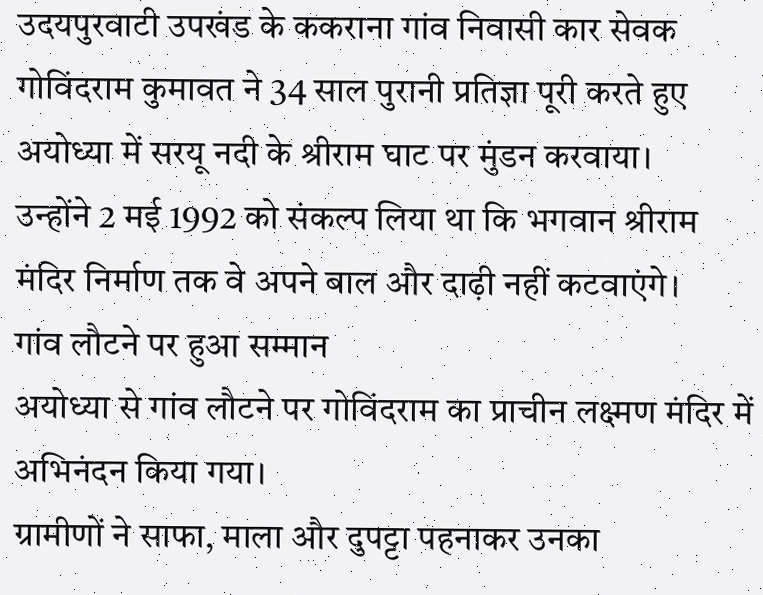उदयपुरवाटी उपखंड के ककराना गांव निवासी कार सेवक गोविंदराम कुमावत ने 34 साल पुरानी प्रतिज्ञा पूरी करते हुए अयोध्या में सरयू नदी के श्रीराम घाट पर मुंडन करवाया।
उन्होंने 2 मई 1992 को संकल्प लिया था कि भगवान श्रीराम मंदिर निर्माण तक वे अपने बाल और दाढ़ी नहीं कटवाएंगे।
गांव लौटने पर हुआ सम्मान
अयोध्या से गांव लौटने पर गोविंदराम का प्राचीन लक्ष्मण मंदिर में अभिनंदन किया गया।
ग्रामीणों ने साफा, माला और दुपट्टा पहनाकर उनका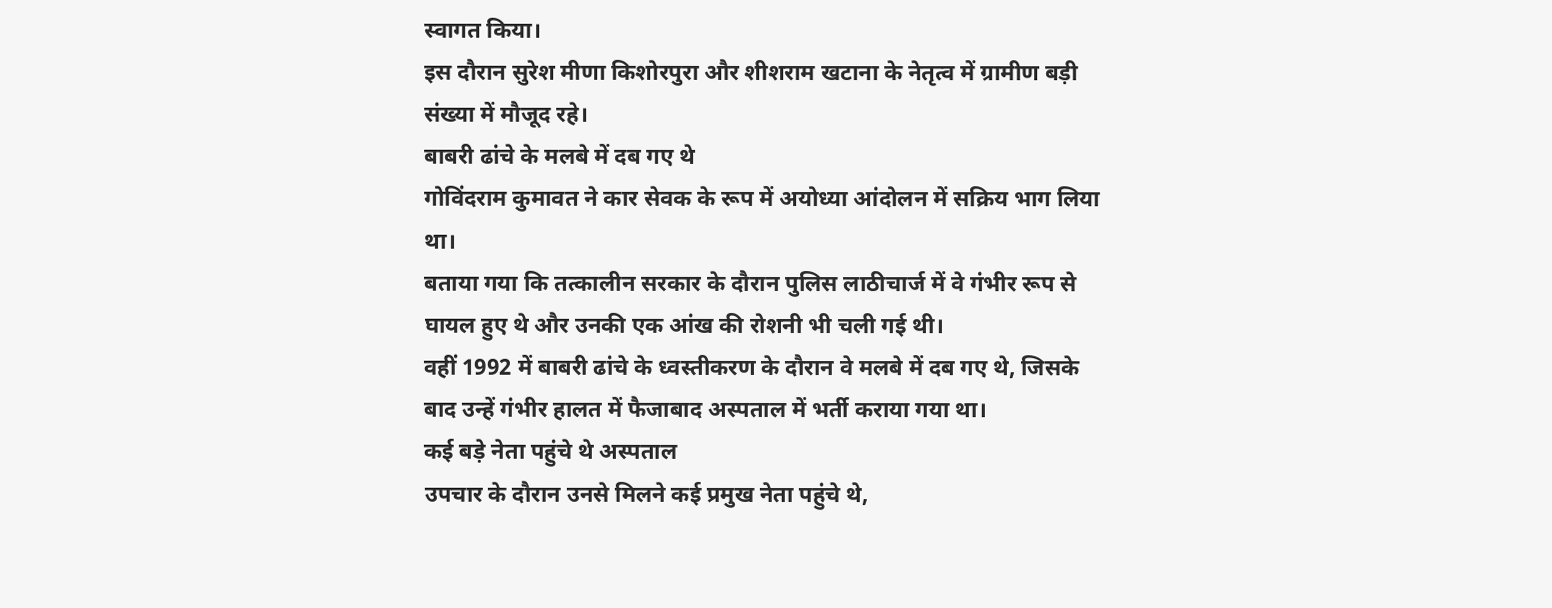स्वागत किया।
इस दौरान सुरेश मीणा किशोरपुरा और शीशराम खटाना के नेतृत्व में ग्रामीण बड़ी संख्या में मौजूद रहे।
बाबरी ढांचे के मलबे में दब गए थे
गोविंदराम कुमावत ने कार सेवक के रूप में अयोध्या आंदोलन में सक्रिय भाग लिया था।
बताया गया कि तत्कालीन सरकार के दौरान पुलिस लाठीचार्ज में वे गंभीर रूप से घायल हुए थे और उनकी एक आंख की रोशनी भी चली गई थी।
वहीं 1992 में बाबरी ढांचे के ध्वस्तीकरण के दौरान वे मलबे में दब गए थे, जिसके बाद उन्हें गंभीर हालत में फैजाबाद अस्पताल में भर्ती कराया गया था।
कई बड़े नेता पहुंचे थे अस्पताल
उपचार के दौरान उनसे मिलने कई प्रमुख नेता पहुंचे थे,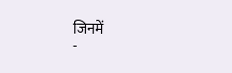जिनमें
-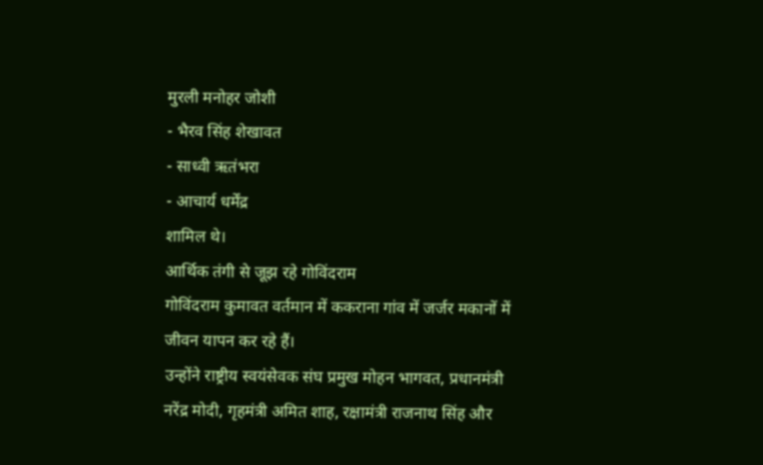मुरली मनोहर जोशी
- भैरव सिंह शेखावत
- साध्वी ऋतंभरा
- आचार्य धर्मेंद्र
शामिल थे।
आर्थिक तंगी से जूझ रहे गोविंदराम
गोविंदराम कुमावत वर्तमान में ककराना गांव में जर्जर मकानों में जीवन यापन कर रहे हैं।
उन्होंने राष्ट्रीय स्वयंसेवक संघ प्रमुख मोहन भागवत, प्रधानमंत्री नरेंद्र मोदी, गृहमंत्री अमित शाह, रक्षामंत्री राजनाथ सिंह और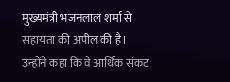मुख्यमंत्री भजनलाल शर्मा से सहायता की अपील की है।
उन्होंने कहा कि वे आर्थिक संकट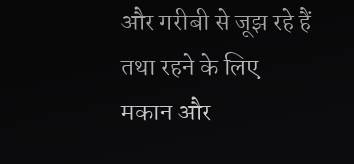और गरीबी से जूझ रहे हैं तथा रहने के लिए मकान और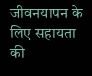जीवनयापन के लिए सहायता की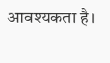आवश्यकता है।